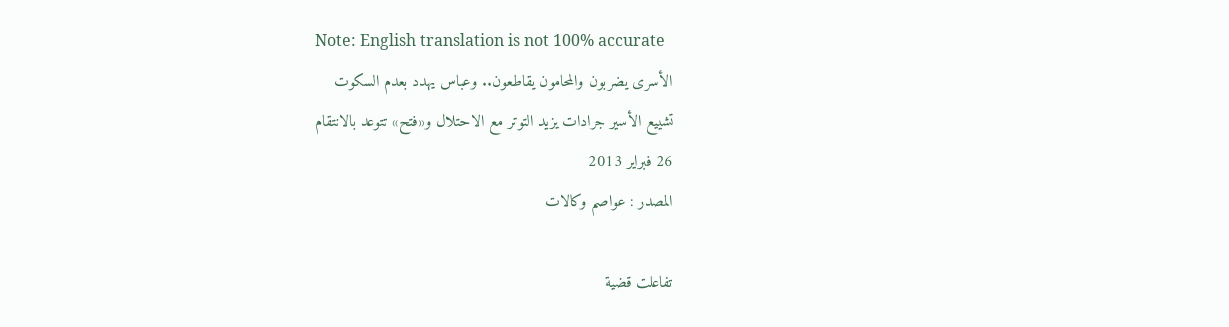Note: English translation is not 100% accurate
الأسرى يضربون والمحامون يقاطعون.. وعباس يهدد بعدم السكوت
تشييع الأسير جرادات يزيد التوتر مع الاحتلال و«فتح» تتوعد بالانتقام
26 فبراير 2013
المصدر : عواصم وكالات

تفاعلت قضية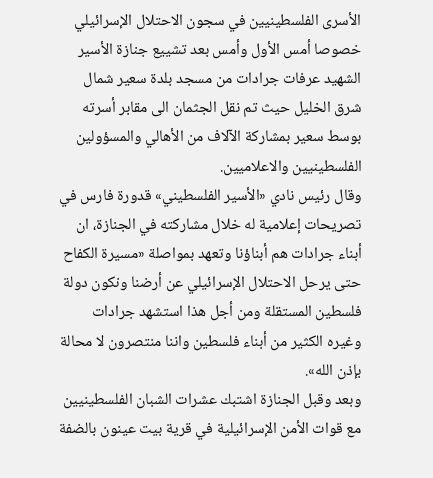الأسرى الفلسطينيين في سجون الاحتلال الإسرائيلي خصوصا أمس الأول وأمس بعد تشييع جنازة الأسير الشهيد عرفات جرادات من مسجد بلدة سعير شمال شرق الخليل حيث تم نقل الجثمان الى مقابر أسرته بوسط سعير بمشاركة الآلاف من الأهالي والمسؤولين الفلسطينيين والاعلاميين.
وقال رئيس نادي «الأسير الفلسطيني» قدورة فارس في تصريحات إعلامية له خلال مشاركته في الجنازة، ان أبناء جرادات هم أبناؤنا وتعهد بمواصلة «مسيرة الكفاح حتى يرحل الاحتلال الإسرائيلي عن أرضنا ونكون دولة فلسطين المستقلة ومن أجل هذا استشهد جرادات وغيره الكثير من أبناء فلسطين واننا منتصرون لا محالة بإذن الله».
وبعد وقبل الجنازة اشتبك عشرات الشبان الفلسطينيين مع قوات الأمن الإسرائيلية في قرية بيت عينون بالضفة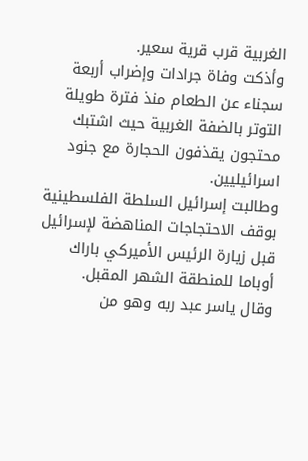الغربية قرب قرية سعير.
وأذكت وفاة جرادات وإضراب أربعة سجناء عن الطعام منذ فترة طويلة التوتر بالضفة الغربية حيث اشتبك محتجون يقذفون الحجارة مع جنود اسرائيليين.
وطالبت إسرائيل السلطة الفلسطينية بوقف الاحتجاجات المناهضة لإسرائيل قبل زيارة الرئيس الأميركي باراك أوباما للمنطقة الشهر المقبل.
وقال ياسر عبد ربه وهو من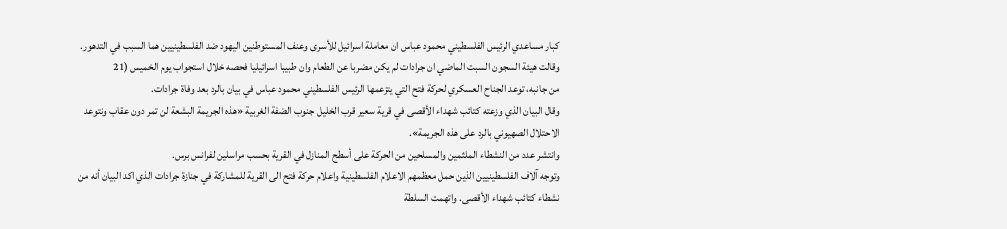كبار مساعدي الرئيس الفلسطيني محمود عباس ان معاملة اسرائيل للأسرى وعنف المستوطنين اليهود ضد الفلسطينيين هما السبب في التدهور. وقالت هيئة السجون السبت الماضي ان جرادات لم يكن مضربا عن الطعام وان طبيبا اسرائيليا فحصه خلال استجواب يوم الخميس (21
من جانبه، توعد الجناح العسكري لحركة فتح التي يتزعمها الرئيس الفلسطيني محمود عباس في بيان بالرد بعد وفاة جرادات.
وقال البيان الذي وزعته كتائب شهداء الأقصى في قرية سعير قرب الخليل جنوب الضفة الغربية «هذه الجريمة البشعة لن تمر دون عقاب ونتوعد الاحتلال الصهيوني بالرد على هذه الجريمة».
وانتشر عدد من النشطاء الملثمين والمسلحين من الحركة على أسطح المنازل في القرية بحسب مراسلين لفرانس برس.
وتوجه آلاف الفلسطينيين الذين حمل معظمهم الاعلام الفلسطينية واعلام حركة فتح الى القرية للمشاركة في جنازة جرادات الذي اكد البيان أنه من نشطاء كتائب شهداء الأقصى. واتهمت السلطة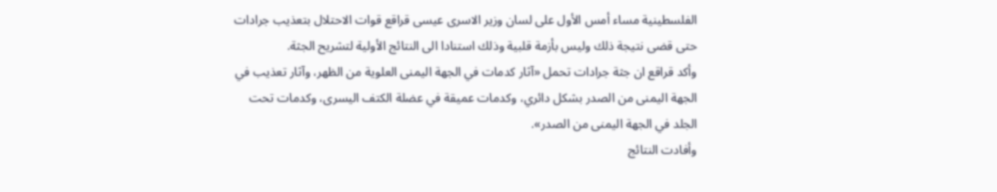الفلسطينية مساء أمس الأول على لسان وزير الاسرى عيسى قراقع قوات الاحتلال بتعذيب جرادات حتى قضى نتيجة ذلك وليس بأزمة قلبية وذلك استنادا الى النتائج الأولية لتشريح الجثة.
وأكد قراقع ان جثة جرادات تحمل «آثار كدمات في الجهة اليمنى العلوية من الظهر، وآثار تعذيب في الجهة اليمنى من الصدر بشكل دائري، وكدمات عميقة في عضلة الكتف اليسرى، وكدمات تحت الجلد في الجهة اليمنى من الصدر».
وأفادت النتائج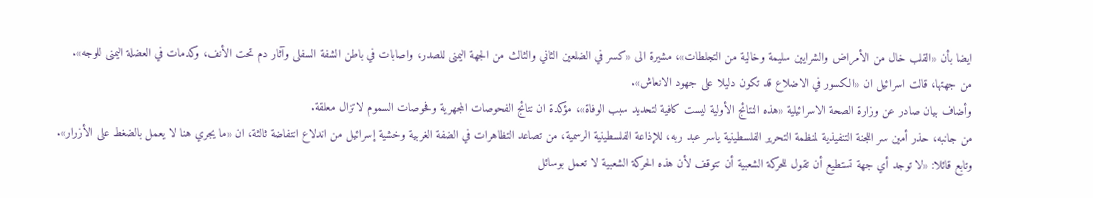ايضا بأن «القلب خال من الأمراض والشرايين سليمة وخالية من التجلطات»، مشيرة الى «كسر في الضلعين الثاني والثالث من الجهة اليمنى للصدر، واصابات في باطن الشفة السفلى وآثار دم تحت الأنف، وكدمات في العضلة اليمنى للوجه».
من جهتها، قالت اسرائيل ان «الكسور في الاضلاع قد تكون دليلا على جهود الانعاش».
وأضاف بيان صادر عن وزارة الصحة الاسرائيلية «هذه النتائج الأولية ليست كافية لتحديد سبب الوفاة»، مؤكدة ان نتائج الفحوصات المجهرية وفحوصات السموم لاتزال معلقة.
من جانبه، حذر أمين سر اللجنة التنفيذية لمنظمة التحرير الفلسطينية ياسر عبد ربه، للإذاعة الفلسطينية الرسمية، من تصاعد التظاهرات في الضفة الغربية وخشية إسرائيل من اندلاع انتفاضة ثالثة، ان «ما يجري هنا لا يعمل بالضغط على الأزرار».
وتابع قائلا: «لا توجد أي جهة تستطيع أن تقول للحركة الشعبية أن تتوقف لأن هذه الحركة الشعبية لا تعمل بوسائل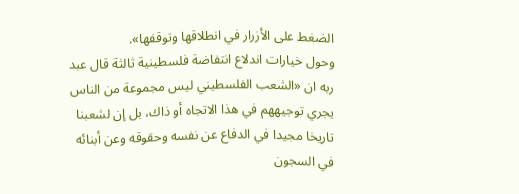الضغط على الأزرار في انطلاقها وتوقفها».
وحول خيارات اندلاع انتفاضة فلسطينية ثالثة قال عبد ربه ان «الشعب الفلسطيني ليس مجموعة من الناس يجري توجيههم في هذا الاتجاه أو ذاك، بل إن لشعبنا تاريخا مجيدا في الدفاع عن نفسه وحقوقه وعن أبنائه في السجون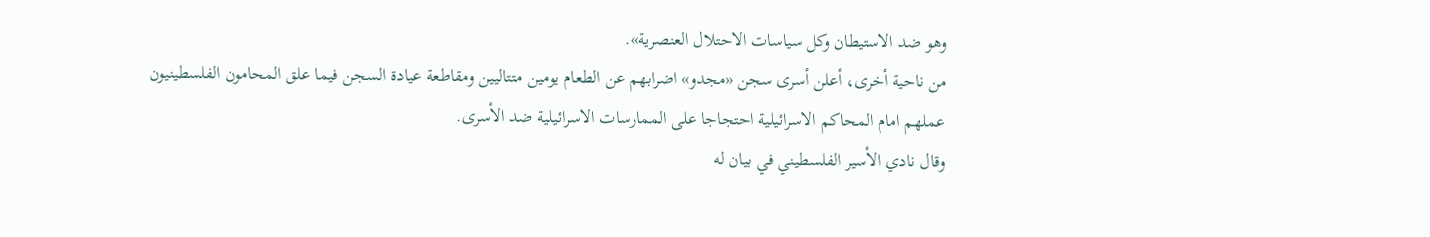وهو ضد الاستيطان وكل سياسات الاحتلال العنصرية».
من ناحية أخرى، أعلن أسرى سجن «مجدو» اضرابهم عن الطعام يومين متتاليين ومقاطعة عيادة السجن فيما علق المحامون الفلسطينيون عملهم امام المحاكم الاسرائيلية احتجاجا على الممارسات الاسرائيلية ضد الأسرى.
وقال نادي الأسير الفلسطيني في بيان له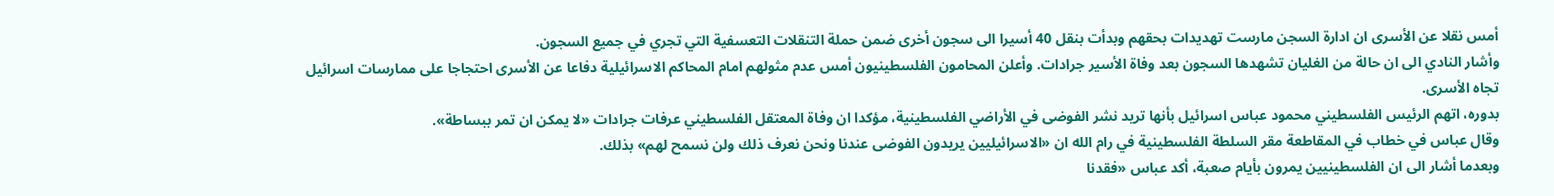أمس نقلا عن الأسرى ان ادارة السجن مارست تهديدات بحقهم وبدأت بنقل 40 أسيرا الى سجون أخرى ضمن حملة التنقلات التعسفية التي تجري في جميع السجون.
وأشار النادي الى ان حالة من الغليان تشهدها السجون بعد وفاة الأسير جرادات. وأعلن المحامون الفلسطينيون أمس عدم مثولهم امام المحاكم الاسرائيلية دفاعا عن الأسرى احتجاجا على ممارسات اسرائيل تجاه الأسرى.
بدوره، اتهم الرئيس الفلسطيني محمود عباس اسرائيل بأنها تريد نشر الفوضى في الأراضي الفلسطينية، مؤكدا ان وفاة المعتقل الفلسطيني عرفات جرادات «لا يمكن ان تمر ببساطة».
وقال عباس في خطاب في المقاطعة مقر السلطة الفلسطينية في رام الله ان «الاسرائيليين يريدون الفوضى عندنا ونحن نعرف ذلك ولن نسمح لهم» بذلك.
وبعدما أشار الى ان الفلسطينيين يمرون بأيام صعبة، أكد عباس «فقدنا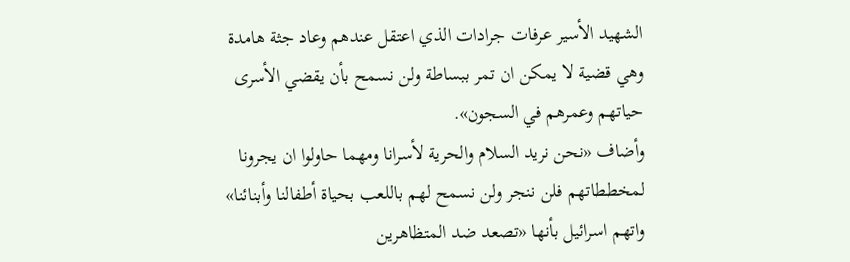الشهيد الأسير عرفات جرادات الذي اعتقل عندهم وعاد جثة هامدة وهي قضية لا يمكن ان تمر ببساطة ولن نسمح بأن يقضي الأسرى حياتهم وعمرهم في السجون».
وأضاف «نحن نريد السلام والحرية لأسرانا ومهما حاولوا ان يجرونا لمخططاتهم فلن ننجر ولن نسمح لهم باللعب بحياة أطفالنا وأبنائنا» واتهم اسرائيل بأنها «تصعد ضد المتظاهرين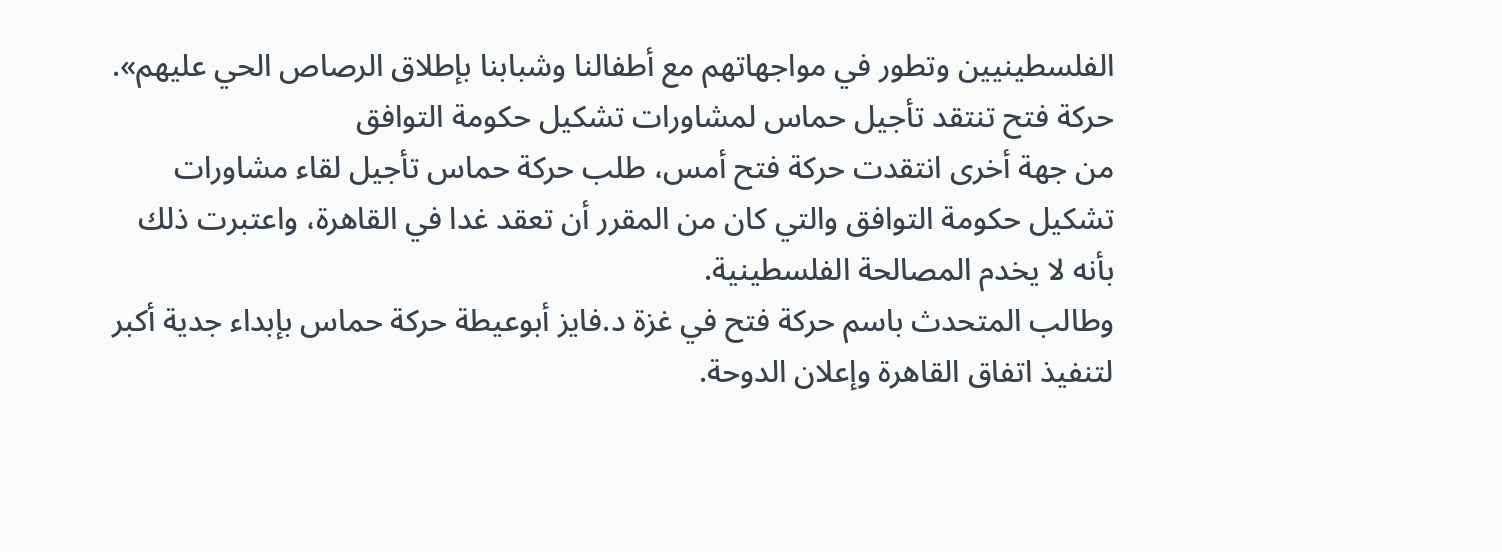الفلسطينيين وتطور في مواجهاتهم مع أطفالنا وشبابنا بإطلاق الرصاص الحي عليهم».
حركة فتح تنتقد تأجيل حماس لمشاورات تشكيل حكومة التوافق
من جهة أخرى انتقدت حركة فتح أمس، طلب حركة حماس تأجيل لقاء مشاورات تشكيل حكومة التوافق والتي كان من المقرر أن تعقد غدا في القاهرة، واعتبرت ذلك بأنه لا يخدم المصالحة الفلسطينية.
وطالب المتحدث باسم حركة فتح في غزة د.فايز أبوعيطة حركة حماس بإبداء جدية أكبر لتنفيذ اتفاق القاهرة وإعلان الدوحة.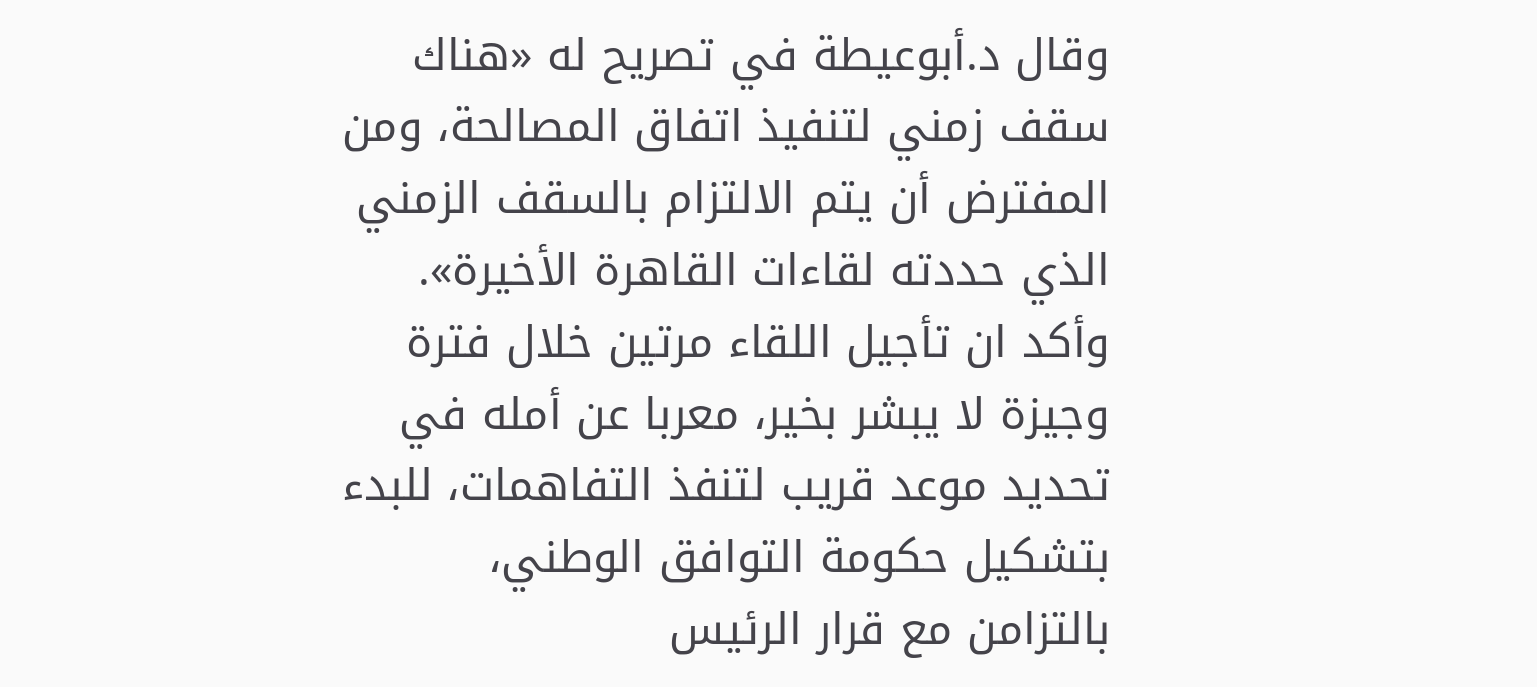وقال د.أبوعيطة في تصريح له «هناك سقف زمني لتنفيذ اتفاق المصالحة، ومن المفترض أن يتم الالتزام بالسقف الزمني الذي حددته لقاءات القاهرة الأخيرة».
وأكد ان تأجيل اللقاء مرتين خلال فترة وجيزة لا يبشر بخير، معربا عن أمله في تحديد موعد قريب لتنفذ التفاهمات، للبدء بتشكيل حكومة التوافق الوطني، بالتزامن مع قرار الرئيس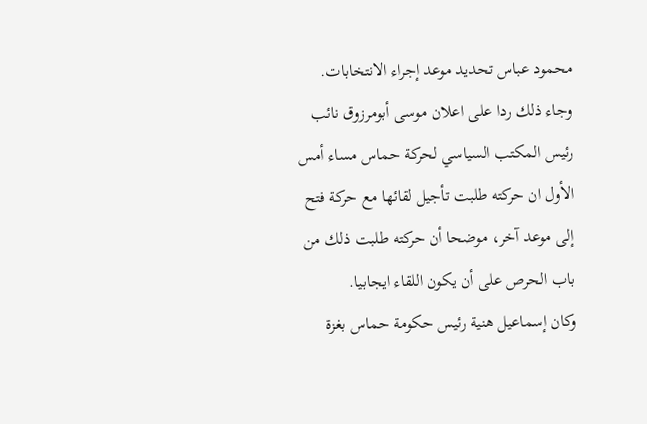محمود عباس تحديد موعد إجراء الانتخابات.
وجاء ذلك ردا على اعلان موسى أبومرزوق نائب رئيس المكتب السياسي لحركة حماس مساء أمس الأول ان حركته طلبت تأجيل لقائها مع حركة فتح إلى موعد آخر، موضحا أن حركته طلبت ذلك من باب الحرص على أن يكون اللقاء ايجابيا.
وكان إسماعيل هنية رئيس حكومة حماس بغزة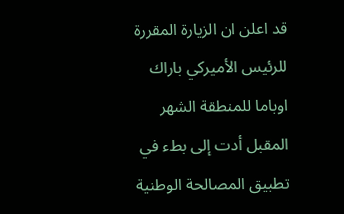قد اعلن ان الزيارة المقررة للرئيس الأميركي باراك اوباما للمنطقة الشهر المقبل أدت إلى بطء في تطبيق المصالحة الوطنية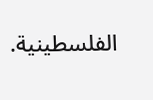الفلسطينية.